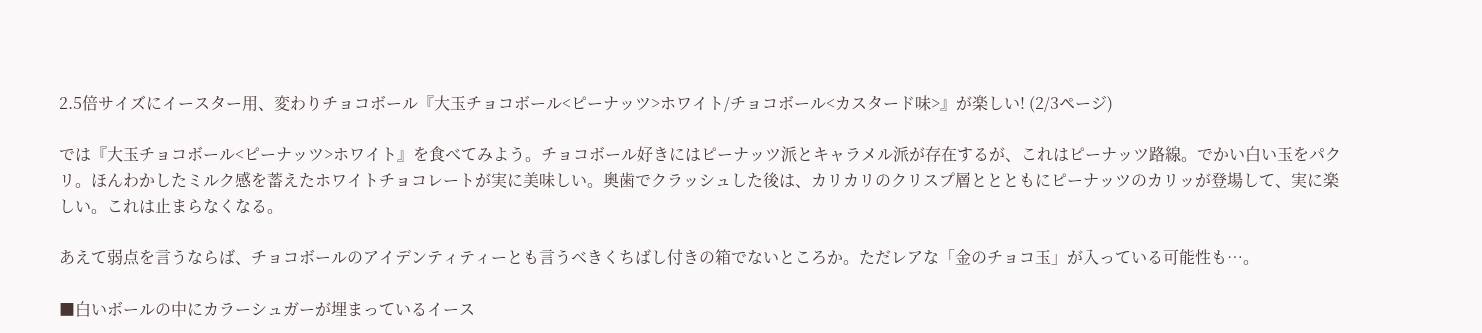2.5倍サイズにイースター用、変わりチョコボール『大玉チョコボール<ピーナッツ>ホワイト/チョコボール<カスタード味>』が楽しい! (2/3ページ)

では『大玉チョコボール<ピーナッツ>ホワイト』を食べてみよう。チョコボール好きにはピーナッツ派とキャラメル派が存在するが、これはピーナッツ路線。でかい白い玉をパクリ。ほんわかしたミルク感を蓄えたホワイトチョコレートが実に美味しい。奥歯でクラッシュした後は、カリカリのクリスプ層ととともにピーナッツのカリッが登場して、実に楽しい。これは止まらなくなる。

あえて弱点を言うならば、チョコボールのアイデンティティーとも言うべきくちばし付きの箱でないところか。ただレアな「金のチョコ玉」が入っている可能性も…。

■白いボールの中にカラーシュガーが埋まっているイース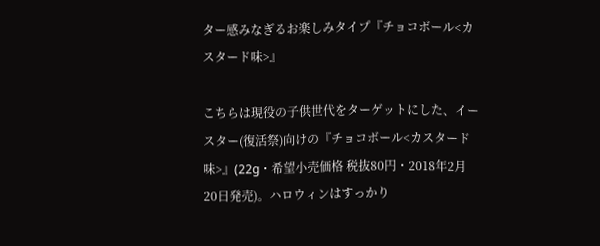ター感みなぎるお楽しみタイプ『チョコボール<カスタード味>』

こちらは現役の子供世代をターゲットにした、イースター(復活祭)向けの『チョコボール<カスタード味>』(22g・希望小売価格 税抜80円・2018年2月20日発売)。ハロウィンはすっかり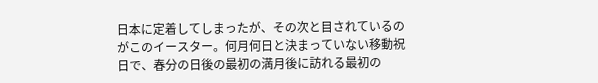日本に定着してしまったが、その次と目されているのがこのイースター。何月何日と決まっていない移動祝日で、春分の日後の最初の満月後に訪れる最初の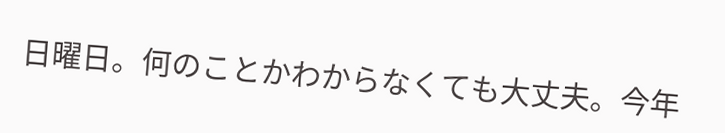日曜日。何のことかわからなくても大丈夫。今年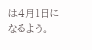は4月1日になるよう。